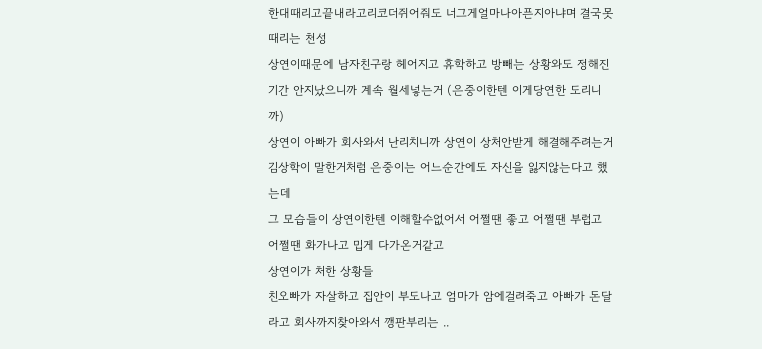한대때리고끝내라고리코더쥐어줘도 너그게얼마나아픈지아냐며 결국못때리는 천성
상연이때문에 남자친구랑 헤어지고 휴학하고 방빼는 상황와도 정해진기간 안지났으니까 계속 월세넣는거 (은중이한텐 이게당연한 도리니까)
상연이 아빠가 회사와서 난리치니까 상연이 상처안받게 해결해주려는거
김상학이 말한거처럼 은중이는 어느순간에도 자신을 잃지않는다고 했는데
그 모습들이 상연이한텐 이해할수없어서 어쩔땐 좋고 어쩔땐 부럽고 어쩔땐 화가나고 밉게 다가온거같고
상연이가 처한 상황들
친오빠가 자살하고 집안이 부도나고 엄마가 암에걸려죽고 아빠가 돈달라고 회사까지찾아와서 깽판부리는 ..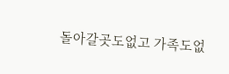돌아갈곳도없고 가족도없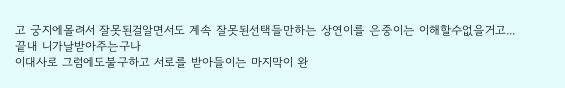고 궁지에몰려서 잘못된걸알면서도 계속 잘못된선택들만하는 상연이를 은중이는 이해할수없을거고...
끝내 니가날받아주는구나
이대사로 그럼에도불구하고 서로를 받아들이는 마지막이 완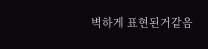벽하게 표현된거같음